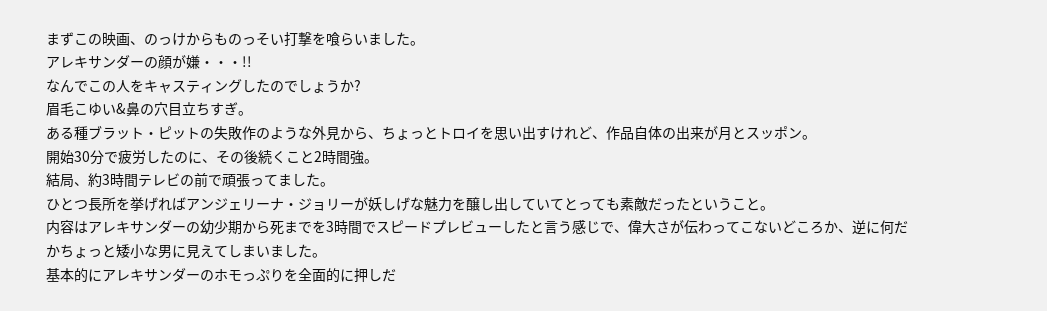まずこの映画、のっけからものっそい打撃を喰らいました。
アレキサンダーの顔が嫌・・・!!
なんでこの人をキャスティングしたのでしょうか?
眉毛こゆい&鼻の穴目立ちすぎ。
ある種ブラット・ピットの失敗作のような外見から、ちょっとトロイを思い出すけれど、作品自体の出来が月とスッポン。
開始30分で疲労したのに、その後続くこと2時間強。
結局、約3時間テレビの前で頑張ってました。
ひとつ長所を挙げればアンジェリーナ・ジョリーが妖しげな魅力を醸し出していてとっても素敵だったということ。
内容はアレキサンダーの幼少期から死までを3時間でスピードプレビューしたと言う感じで、偉大さが伝わってこないどころか、逆に何だかちょっと矮小な男に見えてしまいました。
基本的にアレキサンダーのホモっぷりを全面的に押しだ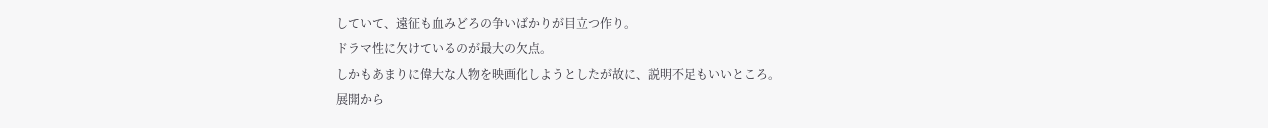していて、遠征も血みどろの争いばかりが目立つ作り。
ドラマ性に欠けているのが最大の欠点。
しかもあまりに偉大な人物を映画化しようとしたが故に、説明不足もいいところ。
展開から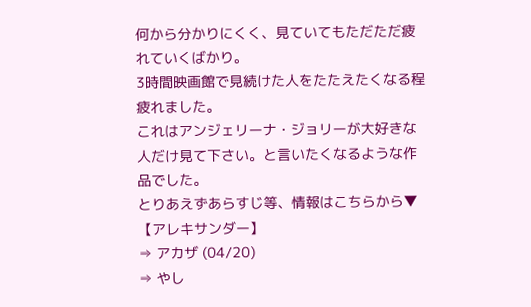何から分かりにくく、見ていてもただただ疲れていくばかり。
3時間映画館で見続けた人をたたえたくなる程疲れました。
これはアンジェリーナ・ジョリーが大好きな人だけ見て下さい。と言いたくなるような作品でした。
とりあえずあらすじ等、情報はこちらから▼
【アレキサンダー】
⇒ アカザ (04/20)
⇒ やし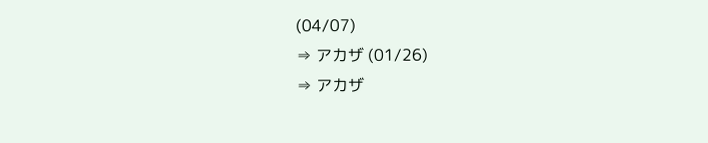(04/07)
⇒ アカザ (01/26)
⇒ アカザ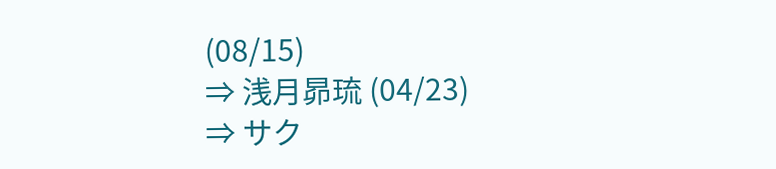(08/15)
⇒ 浅月昴琉 (04/23)
⇒ サク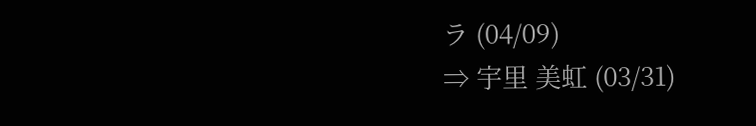ラ (04/09)
⇒ 宇里 美虹 (03/31)